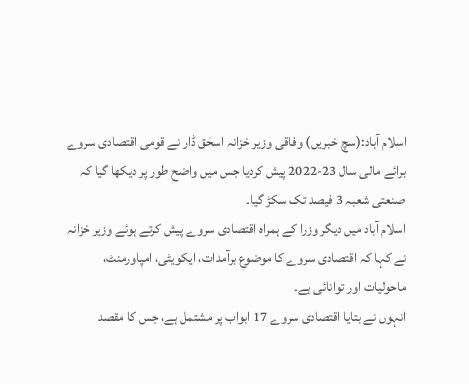اسلام آباد:(سچ خبریں) وفاقی وزیر خزانہ اسحٰق ڈار نے قومی اقتصادی سروے برائے مالی سال 23-2022 پیش کردیا جس میں واضح طور پر دیکھا گیا کہ صنعتی شعبہ 3 فیصد تک سکڑ گیا۔
اسلام آباد میں دیگر وزرا کے ہمراہ اقتصادی سروے پیش کرتے ہوئے وزیر خزانہ نے کہا کہ اقتصادی سروے کا موضوع برآمدات، ایکویٹی، امپاورمنٹ، ماحولیات اور توانائی ہے۔
انہوں نے بتایا اقتصادی سروے 17 ابواب پر مشتمل ہے، جس کا مقصد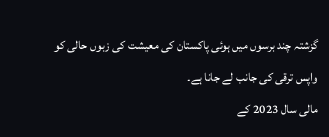گزشتہ چند برسوں میں ہوئی پاکستان کی معیشت کی زبوں حالی کو واپس ترقی کی جانب لے جانا ہے۔
مالی سال 2023 کے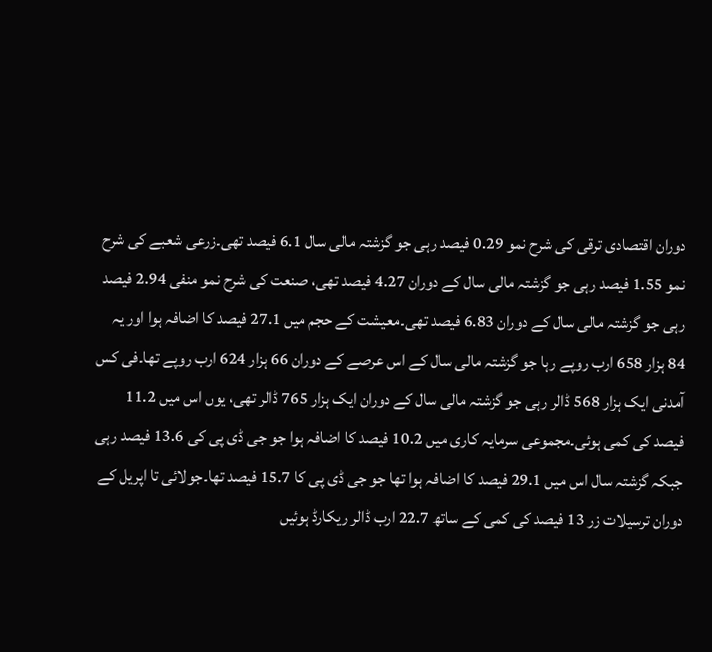دوران اقتصادی ترقی کی شرح نمو 0.29 فیصد رہی جو گزشتہ مالی سال 6.1 فیصد تھی۔زرعی شعبے کی شرح نمو 1.55 فیصد رہی جو گزشتہ مالی سال کے دوران 4.27 فیصد تھی، صنعت کی شرح نمو منفی 2.94 فیصد رہی جو گزشتہ مالی سال کے دوران 6.83 فیصد تھی۔معیشت کے حجم میں 27.1 فیصد کا اضافہ ہوا اور یہ 84 ہزار 658 ارب روپے رہا جو گزشتہ مالی سال کے اس عرصے کے دوران 66 ہزار 624 ارب روپے تھا۔فی کس آمدنی ایک ہزار 568 ڈالر رہی جو گزشتہ مالی سال کے دوران ایک ہزار 765 ڈالر تھی، یوں اس میں 11.2 فیصد کی کمی ہوئی۔مجموعی سرمایہ کاری میں 10.2 فیصد کا اضافہ ہوا جو جی ڈی پی کی 13.6 فیصد رہی جبکہ گزشتہ سال اس میں 29.1 فیصد کا اضافہ ہوا تھا جو جی ڈی پی کا 15.7 فیصد تھا۔جولائی تا اپریل کے دوران ترسیلات زر 13 فیصد کی کمی کے ساتھ 22.7 ارب ڈالر ریکارڈ ہوئیں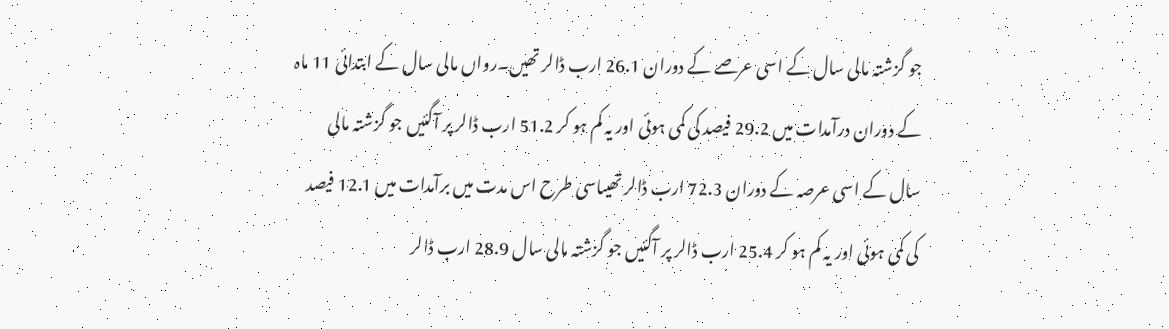جو گزشتہ مالی سال کے اسی عرصے کے دوران 26.1 ارب ڈالر تھیں۔رواں مالی سال کے ابتدائی 11 ماہ کے دوران درآمدات میں 29.2 فیصد کی کمی ہوئی اور یہ کم ہو کر 51.2 ارب ڈالر پر آگئیں جو گزشتہ مالی سال کے اسی عرصہ کے دوران 72.3 ارب ڈالر تھیںاسی طرح اس مدت میں برآمدات میں 12.1 فیصد کی کمی ہوئی اور یہ کم ہو کر 25.4 ارب ڈالر پر آگئیں جو گزشتہ مالی سال 28.9 ارب ڈالر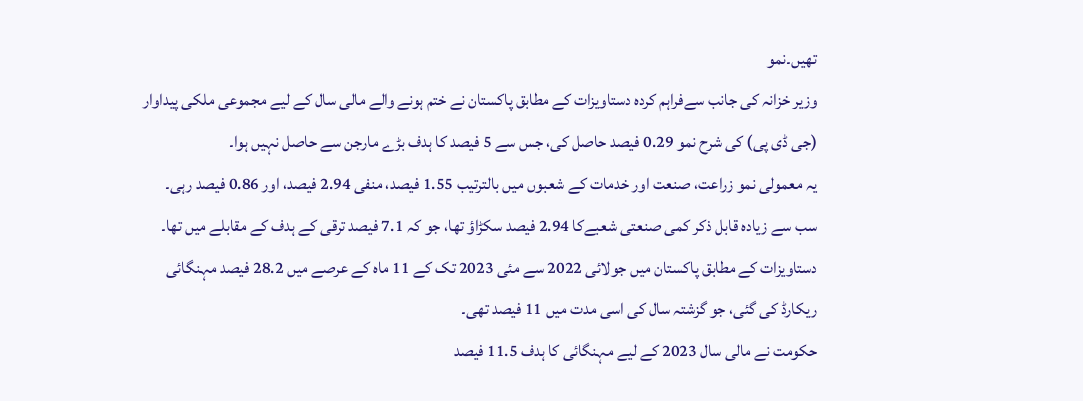تھیں۔نمو
وزیر خزانہ کی جانب سےفراہم کردہ دستاویزات کے مطابق پاکستان نے ختم ہونے والے مالی سال کے لیے مجموعی ملکی پیداوار (جی ڈی پی) کی شرح نمو 0.29 فیصد حاصل کی، جس سے 5 فیصد کا ہدف بڑے مارجن سے حاصل نہیں ہوا۔
یہ معمولی نمو زراعت، صنعت اور خدمات کے شعبوں میں بالترتیب 1.55 فیصد، منفی 2.94 فیصد، اور 0.86 فیصد رہی۔
سب سے زیادہ قابل ذکر کمی صنعتی شعبےکا 2.94 فیصد سکڑاؤ تھا، جو کہ 7.1 فیصد ترقی کے ہدف کے مقابلے میں تھا۔
دستاویزات کے مطابق پاکستان میں جولائی 2022 سے مئی 2023 تک کے 11 ماہ کے عرصے میں 28.2 فیصد مہنگائی ریکارڈ کی گئی، جو گزشتہ سال کی اسی مدت میں 11 فیصد تھی۔
حکومت نے مالی سال 2023 کے لیے مہنگائی کا ہدف 11.5 فیصد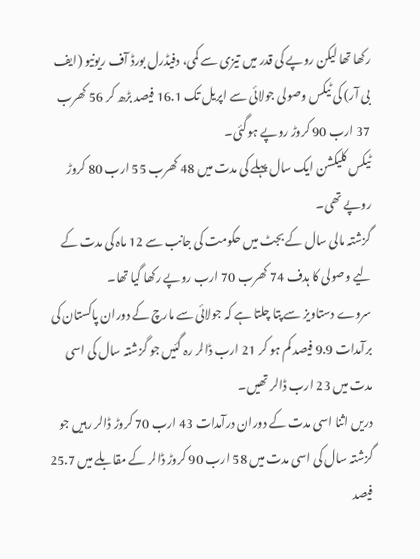رکھا تھا لیکن روپے کی قدر میں تیزی سے کمی، دفیڈرل بورڈ آف ریونیو (ایف بی آر) کی ٹیکس وصولی جولائی سے اپریل تک 16.1 فیصد بڑھ کر 56 کھرب 37 ارب 90 کروڑ روپے ہوگئی۔
ٹیکس کلیکشن ایک سال پہلے کی مدت میں 48 کھرب 55 ارب 80 کروڑ روپے تھی۔
گزشتہ مالی سال کے بجٹ میں حکومت کی جانب سے 12 ماہ کی مدت کے لیے وصولی کا ہدف 74 کھرب 70 ارب روپے رکھا گیا تھا۔
سروے دستاویز سے پتا چلتا ہے کہ جولائی سے مارچ کے دوران پاکستان کی برآمدات 9.9 فیصد کم ہو کر 21 ارب ڈالر رہ گئیں جو گزشتہ سال کی اسی مدت میں 23 ارب ڈالر تھیں۔
دریں اثنا اسی مدت کے دوران درآمدات 43 ارب 70 کروڑ ڈالر رہیں جو گزشتہ سال کی اسی مدت میں 58 ارب 90 کروڑ ڈالر کے مقابلے میں 25.7 فیصد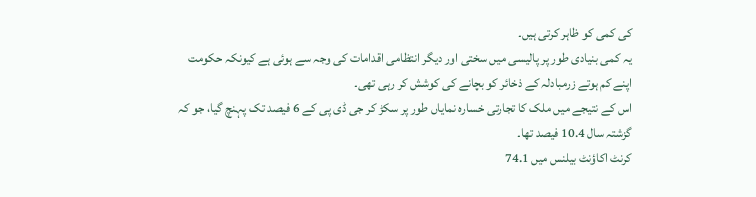کی کمی کو ظاہر کرتی ہیں۔
یہ کمی بنیادی طور پر پالیسی میں سختی اور دیگر انتظامی اقدامات کی وجہ سے ہوئی ہے کیونکہ حکومت اپنے کم ہوتے زرمبادلہ کے ذخائر کو بچانے کی کوشش کر رہی تھی۔
اس کے نتیجے میں ملک کا تجارتی خسارہ نمایاں طور پر سکڑ کر جی ڈی پی کے 6 فیصد تک پہنچ گیا، جو کہ گزشتہ سال 10.4 فیصد تھا۔
کرنٹ اکاؤنٹ بیلنس میں 74.1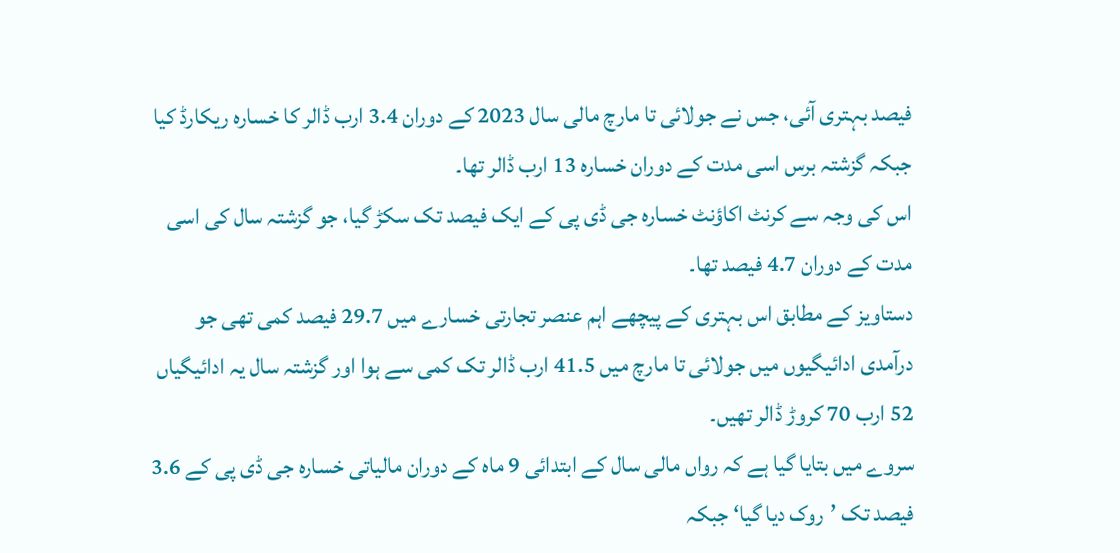فیصد بہتری آئی، جس نے جولائی تا مارچ مالی سال 2023 کے دوران 3.4 ارب ڈالر کا خسارہ ریکارڈ کیا جبکہ گزشتہ برس اسی مدت کے دوران خسارہ 13 ارب ڈالر تھا۔
اس کی وجہ سے کرنٹ اکاؤنٹ خسارہ جی ڈی پی کے ایک فیصد تک سکڑ گیا، جو گزشتہ سال کی اسی مدت کے دوران 4.7 فیصد تھا۔
دستاویز کے مطابق اس بہتری کے پیچھے اہم عنصر تجارتی خسارے میں 29.7 فیصد کمی تھی جو درآمدی ادائیگیوں میں جولائی تا مارچ میں 41.5 ارب ڈالر تک کمی سے ہوا اور گزشتہ سال یہ ادائیگیاں 52 ارب 70 کروڑ ڈالر تھیں۔
سروے میں بتایا گیا ہے کہ رواں مالی سال کے ابتدائی 9 ماہ کے دوران مالیاتی خسارہ جی ڈی پی کے 3.6 فیصد تک ’روک دیا گیا‘ جبکہ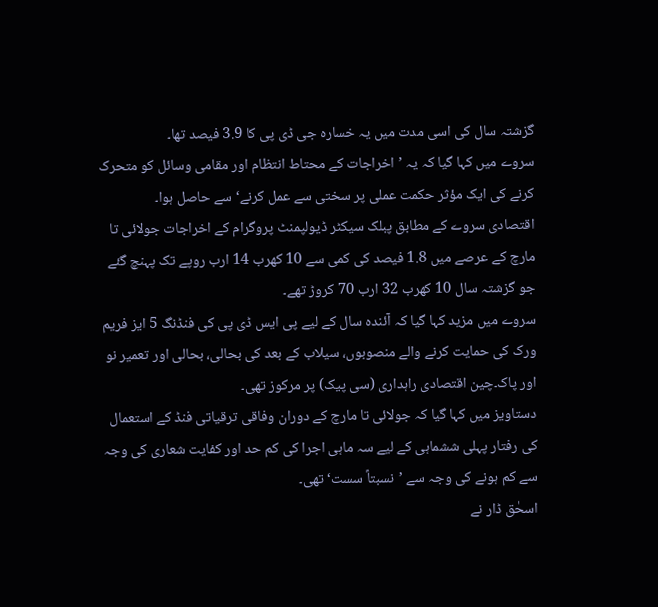گزشتہ سال کی اسی مدت میں یہ خسارہ جی ڈی پی کا 3.9 فیصد تھا۔
سروے میں کہا گیا کہ یہ ’اخراجات کے محتاط انتظام اور مقامی وسائل کو متحرک کرنے کی ایک مؤثر حکمت عملی پر سختی سے عمل کرنے‘ سے حاصل ہوا۔
اقتصادی سروے کے مطابق پبلک سیکٹر ڈیولپمنٹ پروگرام کے اخراجات جولائی تا مارچ کے عرصے میں 1.8 فیصد کی کمی سے 10 کھرب 14 ارب روپے تک پہنچ گئے جو گزشتہ سال 10 کھرب 32 ارب 70 کروڑ تھے۔
سروے میں مزید کہا گیا کہ آئندہ سال کے لیے پی ایس ڈی پی کی فنڈنگ 5 ایز فریم ورک کی حمایت کرنے والے منصوبوں، سیلاب کے بعد کی بحالی، بحالی اور تعمیر نو اور پاک۔چین اقتصادی راہداری (سی پیک) پر مرکوز تھی۔
دستاویز میں کہا گیا کہ جولائی تا مارچ کے دوران وفاقی ترقیاتی فنڈ کے استعمال کی رفتار پہلی ششماہی کے لیے سہ ماہی اجرا کی کم حد اور کفایت شعاری کی وجہ سے کم ہونے کی وجہ سے ’نسبتاً سست‘ تھی۔
اسحٰق ڈار نے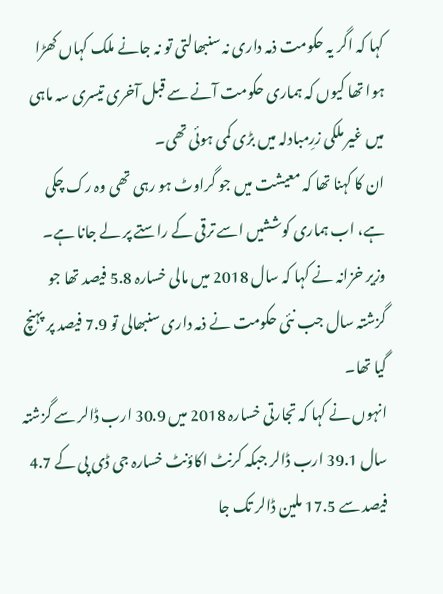کہا کہ اگر یہ حکومت ذمہ داری نہ سنبھالتی تو نہ جانے ملک کہاں کھڑا ہوا تھا کیوں کہ ہماری حکومت آنے سے قبل آخری تیسری سہ ماہی میں غیر ملکی زرِمبادلہ میں بڑی کمی ہوئی تھی۔
ان کا کہنا تھا کہ معیشت میں جو گراوٹ ہو رہی تھی وہ رک چکی ہے، اب ہماری کوششیں اسے ترقی کے راستے پر لے جانا ہے۔
وزیر خزانہ نے کہا کہ سال 2018 میں مالی خسارہ 5.8 فیصد تھا جو گزشتہ سال جب نئی حکومت نے ذمہ داری سنبھالی تو 7.9 فیصد پر پہنچ گیا تھا۔
انہوں نے کہا کہ تجارتی خسارہ 2018 میں 30.9 ارب ڈالر سے گزشتہ سال 39.1 ارب ڈالر جبکہ کرنٹ اکاؤنٹ خسارہ جی ڈی پی کے 4.7 فیصد سے 17.5 ملین ڈالر تک جا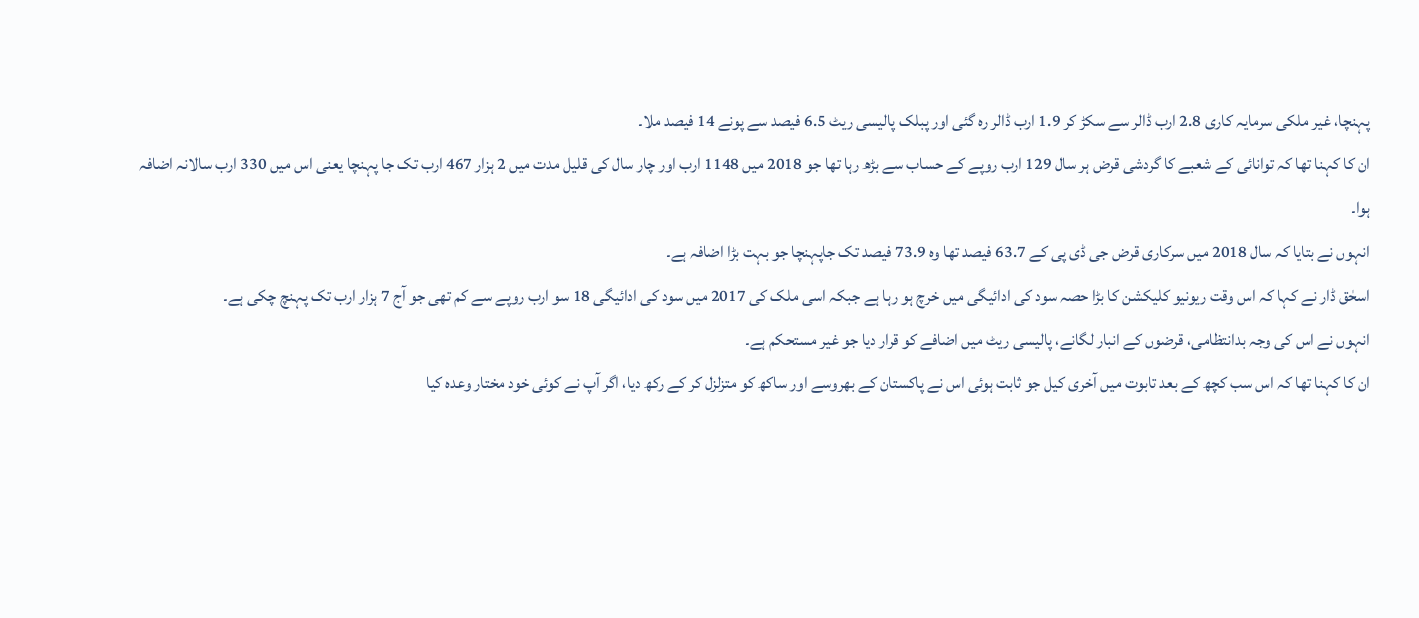پہنچا، غیر ملکی سرمایہ کاری 2.8 ارب ڈالر سے سکڑ کر 1.9 ارب ڈالر رہ گئی اور پبلک پالیسی ریٹ 6.5 فیصد سے پونے 14 فیصد ملا۔
ان کا کہنا تھا کہ توانائی کے شعبے کا گردشی قرض ہر سال 129 ارب روپے کے حساب سے بڑھ رہا تھا جو 2018 میں 1148 ارب اور چار سال کی قلیل مدت میں 2 ہزار 467 ارب تک جا پہنچا یعنی اس میں 330 ارب سالانہ اضافہ ہوا۔
انہوں نے بتایا کہ سال 2018 میں سرکاری قرض جی ڈی پی کے 63.7 فیصد تھا وہ 73.9 فیصد تک جاپہنچا جو بہت بڑا اضافہ ہے۔
اسحٰق ڈار نے کہا کہ اس وقت ریونیو کلیکشن کا بڑا حصہ سود کی ادائیگی میں خرچ ہو رہا ہے جبکہ اسی ملک کی 2017 میں سود کی ادائیگی 18 سو ارب روپے سے کم تھی جو آج 7 ہزار ارب تک پہنچ چکی ہے۔
انہوں نے اس کی وجہ بدانتظامی، قرضوں کے انبار لگانے، پالیسی ریٹ میں اضافے کو قرار دیا جو غیر مستحکم ہے۔
ان کا کہنا تھا کہ اس سب کچھ کے بعد تابوت میں آخری کیل جو ثابت ہوئی اس نے پاکستان کے بھروسے اور ساکھ کو متزلزل کر کے رکھ دیا، اگر آپ نے کوئی خود مختار وعدہ کیا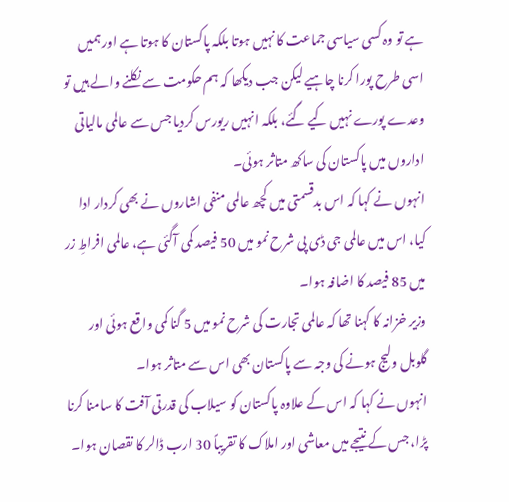ہے تو وہ کسی سیاسی جماعت کا نہیں ہوتا بلکہ پاکستان کا ہوتا ہے اور ہمیں اسی طرح پورا کرنا چاہیے لیکن جب دیکھا کہ ہم حکومت سے نکلنے والے ہیں تو وعدے پورے نہیں کیے گئے، بلکہ انہیں ریورس کردیا جس سے عالمی مالیاتی اداروں میں پاکستان کی ساکھ متاثر ہوئی۔
انہوں نے کہا کہ اس بدقسمتی میں کچھ عالمی منفی اشاروں نے بھی کردار ادا کیا، اس میں عالمی جی ڈی پی شرح نمو میں 50 فیصد کمی آگئی ہے، عالمی افراطِ زر میں 85 فیصد کا اضافہ ہوا۔
وزیر خزانہ کا کہنا تھا کہ عالمی تجارت کی شرح نمو میں 5 گنا کمی واقع ہوئی اور گلوبل ولیج ہونے کی وجہ سے پاکستان بھی اس سے متاثر ہوا۔
انہوں نے کہا کہ اس کے علاوہ پاکستان کو سیلاب کی قدرتی آفت کا سامنا کرنا پڑا، جس کے نتیجے میں معاشی اور املاک کا تقریباً 30 ارب ڈالر کا نقصان ہوا۔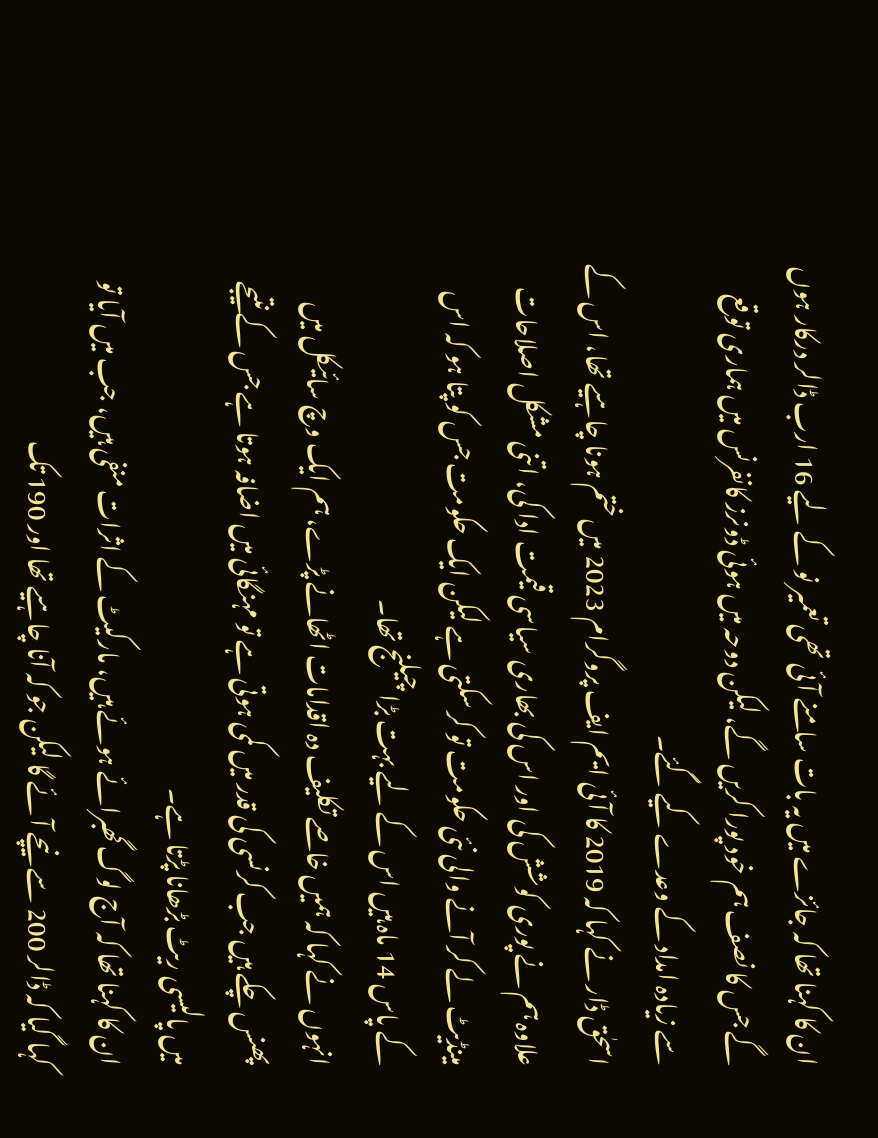ان کا کہنا تھا کہ جائزے میں یہ بات سامنے آئی تھی تعمیر نو کے لیے 16 ارب ڈالر درکار ہوں گے جس کا نصف ہم خود پورا کریں گے، لیکن دوحہ میں ہوئی ڈونرز کانفرنس میں ہماری توقع سے زیادہ امداد کے وعدے کیے گئے۔
اسحٰق ڈار نے کہا کہ 2019 کا آئی ایم ایف پروگرام 2023 میں ختم ہونا چاہیے تھا، اس کے علاوہ ہم نے پوری کوشش کی اور اس کی بھاری سیاسی قیمت ادا کی، اتنی مشکل اصلاحات مینڈیٹ لے کر آنے والی نئی حکومت تو کر سکتی ہے لیکن ایک حکومت جس کو پتا ہو کہ اس کے پاس 14 ماہ ہیں اس کے لیے بہت بڑا چیلنج تھا۔
انہوں نے کہا کہ ہمیں خاصے تکلیف دہ اقدامات اٹھانے پڑے، ہم ایک وچ سائیکل میں پھنس چکے ہیں جب کرنسی کی قدر میں کمی ہوتی ہے تو مہنگائی میں اضافہ ہوتا ہے جس کے نتیجے میں پالیسی ریٹ بڑھانا پڑتا ہے۔
ان کا کہنا تھا کہ آج لوگ گھبرائے ہوئے ہیں، مارکیٹ کے اثرات منفی ہیں، جب میں آیا تو کہا گیا کہ ڈالر 200 سے نیچے آئے گا لیکن جو کہ آنا چاہیے تھا اور 190 تک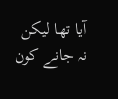آیا تھا لیکن نہ جانے کون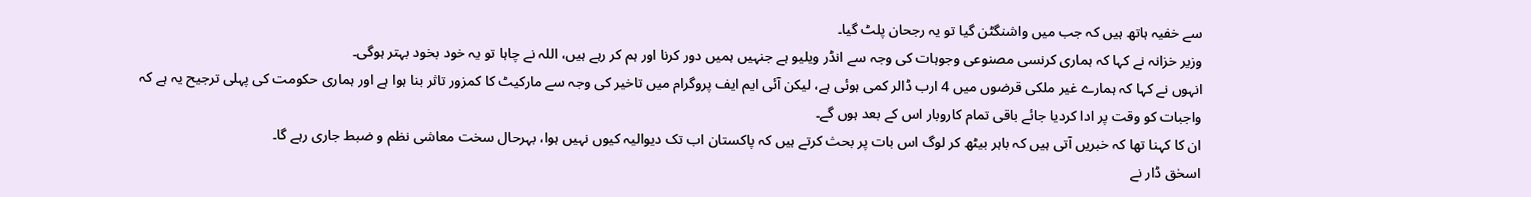سے خفیہ ہاتھ ہیں کہ جب میں واشنگٹن گیا تو یہ رجحان پلٹ گیا۔
وزیر خزانہ نے کہا کہ ہماری کرنسی مصنوعی وجوہات کی وجہ سے انڈر ویلیو ہے جنہیں ہمیں دور کرنا اور ہم کر رہے ہیں، اللہ نے چاہا تو یہ خود بخود بہتر ہوگی۔
انہوں نے کہا کہ ہمارے غیر ملکی قرضوں میں 4 ارب ڈالر کمی ہوئی ہے، لیکن آئی ایم ایف پروگرام میں تاخیر کی وجہ سے مارکیٹ کا کمزور تاثر بنا ہوا ہے اور ہماری حکومت کی پہلی ترجیح یہ ہے کہ واجبات کو وقت پر ادا کردیا جائے باقی تمام کاروبار اس کے بعد ہوں گے۔
ان کا کہنا تھا کہ خبریں آتی ہیں کہ باہر بیٹھ کر لوگ اس بات پر بحث کرتے ہیں کہ پاکستان اب تک دیوالیہ کیوں نہیں ہوا، بہرحال سخت معاشی نظم و ضبط جاری رہے گا۔
اسحٰق ڈار نے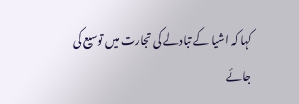کہا کہ اشیا کے تبادلے کی تجارت میں توسیع کی جائے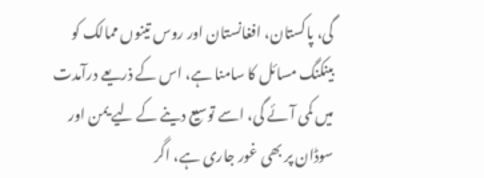گی، پاکستان، افغانستان اور روس تینوں ممالک کو بینکنگ مسائل کا سامنا ہے، اس کے ذریعے درآمدت میں کمی آئے گی، اسے توسیع دینے کے لیے یمن اور سوڈان پر بھی غور جاری ہے، اگر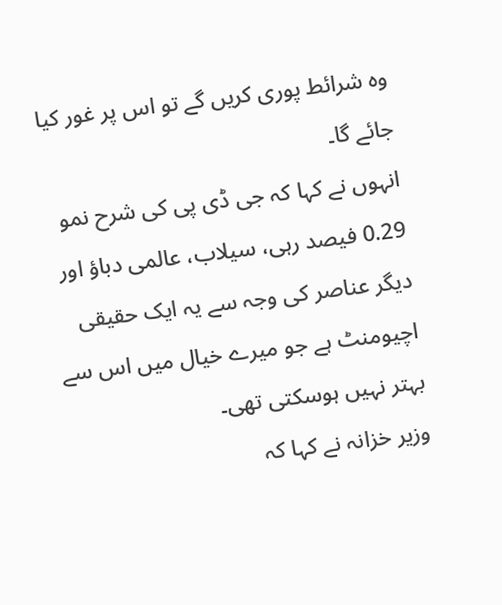وہ شرائط پوری کریں گے تو اس پر غور کیا جائے گا۔
انہوں نے کہا کہ جی ڈی پی کی شرح نمو 0.29 فیصد رہی، سیلاب، عالمی دباؤ اور دیگر عناصر کی وجہ سے یہ ایک حقیقی اچیومنٹ ہے جو میرے خیال میں اس سے بہتر نہیں ہوسکتی تھی۔
وزیر خزانہ نے کہا کہ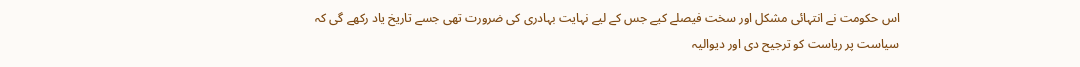اس حکومت نے انتہائی مشکل اور سخت فیصلے کیے جس کے لیے نہایت بہادری کی ضرورت تھی جسے تاریخ یاد رکھے گی کہ سیاست پر ریاست کو ترجیح دی اور دیوالیہ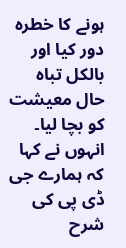ہونے کا خطرہ دور کیا اور بالکل تباہ حال معیشت کو بچا لیا۔
انہوں نے کہا کہ ہمارے جی ڈی پی کی شرح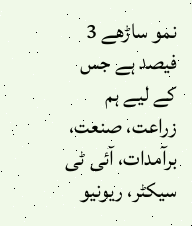نمو ساڑھے 3 فیصد ہے جس کے لیے ہم زراعت، صنعت، برآمدات، آئی ٹی سیکٹر، ریونیو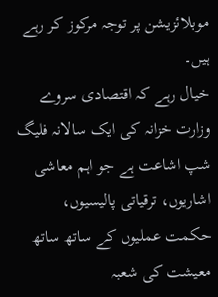موبلائزیشن پر توجہ مرکوز کر رہے ہیں۔
خیال رہے کہ اقتصادی سروے وزارت خزانہ کی ایک سالانہ فلیگ شپ اشاعت ہے جو اہم معاشی اشاریوں، ترقیاتی پالیسیوں، حکمت عملیوں کے ساتھ ساتھ معیشت کی شعبہ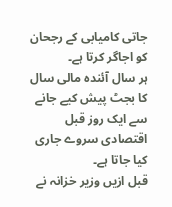جاتی کامیابی کے رجحان کو اجاگر کرتا ہے۔
ہر سال آئندہ مالی سال کا بجٹ پیش کیے جانے سے ایک روز قبل اقتصادی سروے جاری کیا جاتا ہے۔
قبل ازیں وزیر خزانہ نے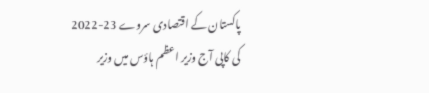پاکستان کے اقتصادی سروے 23-2022 کی کاپی آج وزیر اعظم ہاؤس میں وزیر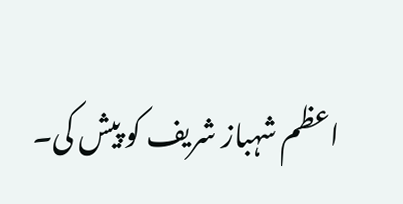اعظم شہباز شریف کو پیش کی۔